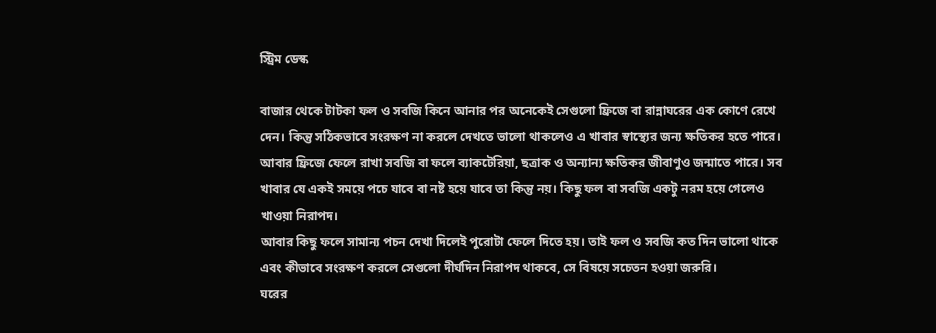স্ট্রিম ডেস্ক

বাজার থেকে টাটকা ফল ও সবজি কিনে আনার পর অনেকেই সেগুলো ফ্রিজে বা রান্নাঘরের এক কোণে রেখে দেন। কিন্তু সঠিকভাবে সংরক্ষণ না করলে দেখতে ভালো থাকলেও এ খাবার স্বাস্থ্যের জন্য ক্ষতিকর হতে পারে। আবার ফ্রিজে ফেলে রাখা সবজি বা ফলে ব্যাকটেরিয়া, ছত্রাক ও অন্যান্য ক্ষতিকর জীবাণুও জন্মাতে পারে। সব খাবার যে একই সময়ে পচে যাবে বা নষ্ট হয়ে যাবে তা কিন্তু নয়। কিছু ফল বা সবজি একটু নরম হয়ে গেলেও খাওয়া নিরাপদ।
আবার কিছু ফলে সামান্য পচন দেখা দিলেই পুরোটা ফেলে দিতে হয়। তাই ফল ও সবজি কত দিন ভালো থাকে এবং কীভাবে সংরক্ষণ করলে সেগুলো দীর্ঘদিন নিরাপদ থাকবে, সে বিষয়ে সচেতন হওয়া জরুরি।
ঘরের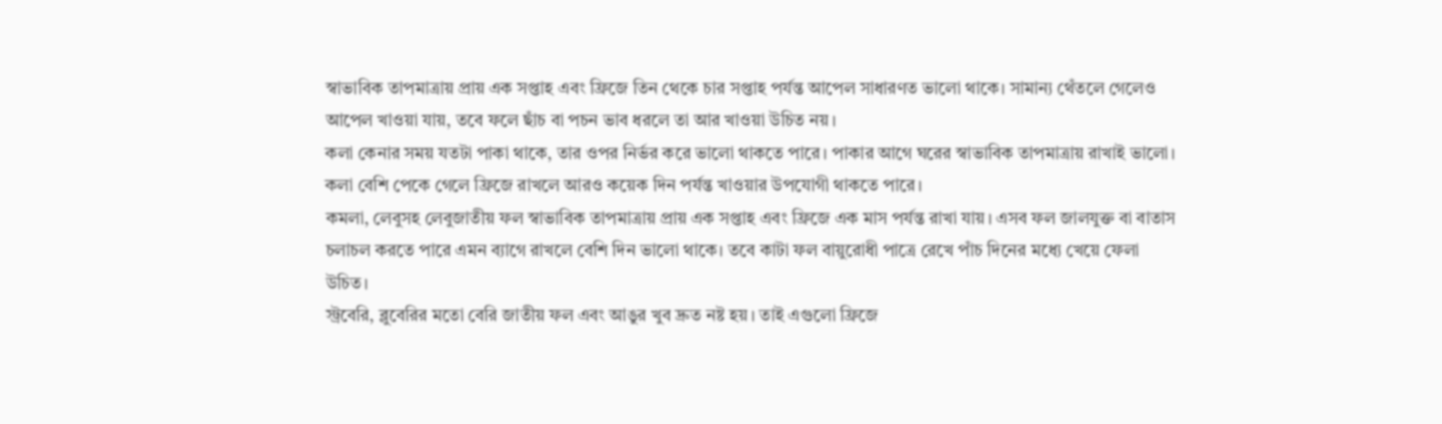স্বাভাবিক তাপমাত্রায় প্রায় এক সপ্তাহ এবং ফ্রিজে তিন থেকে চার সপ্তাহ পর্যন্ত আপেল সাধারণত ভালো থাকে। সামান্য থেঁতলে গেলেও আপেল খাওয়া যায়, তবে ফলে ছাঁচ বা পচন ভাব ধরলে তা আর খাওয়া উচিত নয়।
কলা কেনার সময় যতটা পাকা থাকে, তার ওপর নির্ভর করে ভালো থাকতে পারে। পাকার আগে ঘরের স্বাভাবিক তাপমাত্রায় রাখাই ভালো। কলা বেশি পেকে গেলে ফ্রিজে রাখলে আরও কয়েক দিন পর্যন্ত খাওয়ার উপযোগী থাকতে পারে।
কমলা, লেবুসহ লেবুজাতীয় ফল স্বাভাবিক তাপমাত্রায় প্রায় এক সপ্তাহ এবং ফ্রিজে এক মাস পর্যন্ত রাখা যায়। এসব ফল জালযুক্ত বা বাতাস চলাচল করতে পারে এমন ব্যাগে রাখলে বেশি দিন ভালো থাকে। তবে কাটা ফল বায়ুরোধী পাত্রে রেখে পাঁচ দিনের মধ্যে খেয়ে ফেলা উচিত।
স্ট্রবেরি, ব্লুবেরির মতো বেরি জাতীয় ফল এবং আঙুর খুব দ্রুত নষ্ট হয়। তাই এগুলো ফ্রিজে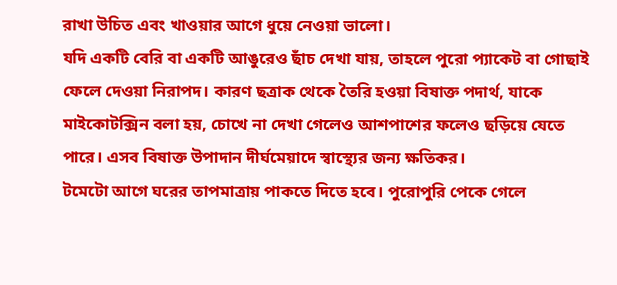রাখা উচিত এবং খাওয়ার আগে ধুয়ে নেওয়া ভালো।
যদি একটি বেরি বা একটি আঙুরেও ছাঁচ দেখা যায়, তাহলে পুরো প্যাকেট বা গোছাই ফেলে দেওয়া নিরাপদ। কারণ ছত্রাক থেকে তৈরি হওয়া বিষাক্ত পদার্থ, যাকে মাইকোটক্সিন বলা হয়, চোখে না দেখা গেলেও আশপাশের ফলেও ছড়িয়ে যেতে পারে। এসব বিষাক্ত উপাদান দীর্ঘমেয়াদে স্বাস্থ্যের জন্য ক্ষতিকর।
টমেটো আগে ঘরের তাপমাত্রায় পাকতে দিতে হবে। পুরোপুরি পেকে গেলে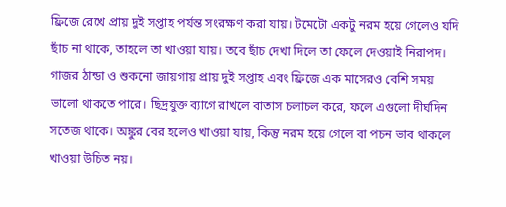ফ্রিজে রেখে প্রায় দুই সপ্তাহ পর্যন্ত সংরক্ষণ করা যায়। টমেটো একটু নরম হয়ে গেলেও যদি ছাঁচ না থাকে, তাহলে তা খাওয়া যায়। তবে ছাঁচ দেখা দিলে তা ফেলে দেওয়াই নিরাপদ।
গাজর ঠান্ডা ও শুকনো জায়গায় প্রায় দুই সপ্তাহ এবং ফ্রিজে এক মাসেরও বেশি সময় ভালো থাকতে পারে। ছিদ্রযুক্ত ব্যাগে রাখলে বাতাস চলাচল করে, ফলে এগুলো দীর্ঘদিন সতেজ থাকে। অঙ্কুর বের হলেও খাওয়া যায়, কিন্তু নরম হয়ে গেলে বা পচন ভাব থাকলে খাওয়া উচিত নয়।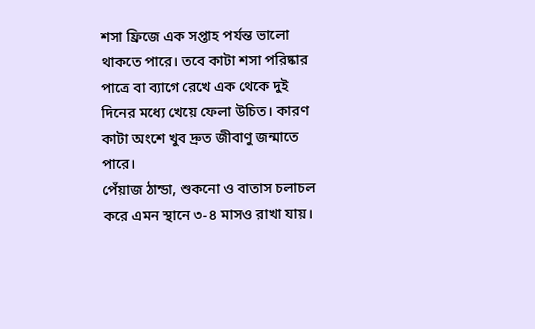শসা ফ্রিজে এক সপ্তাহ পর্যন্ত ভালো থাকতে পারে। তবে কাটা শসা পরিষ্কার পাত্রে বা ব্যাগে রেখে এক থেকে দুই দিনের মধ্যে খেয়ে ফেলা উচিত। কারণ কাটা অংশে খুব দ্রুত জীবাণু জন্মাতে পারে।
পেঁয়াজ ঠান্ডা, শুকনো ও বাতাস চলাচল করে এমন স্থানে ৩-৪ মাসও রাখা যায়।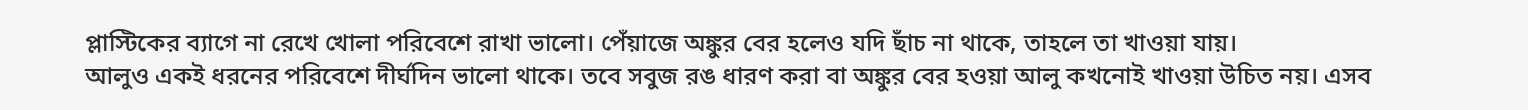প্লাস্টিকের ব্যাগে না রেখে খোলা পরিবেশে রাখা ভালো। পেঁয়াজে অঙ্কুর বের হলেও যদি ছাঁচ না থাকে, তাহলে তা খাওয়া যায়।
আলুও একই ধরনের পরিবেশে দীর্ঘদিন ভালো থাকে। তবে সবুজ রঙ ধারণ করা বা অঙ্কুর বের হওয়া আলু কখনোই খাওয়া উচিত নয়। এসব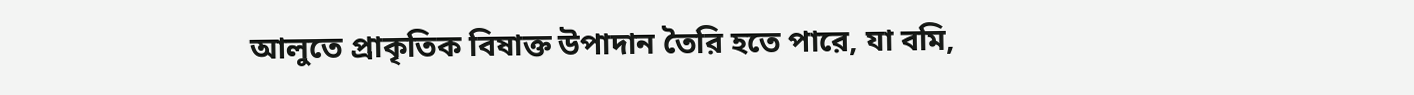আলুতে প্রাকৃতিক বিষাক্ত উপাদান তৈরি হতে পারে, যা বমি,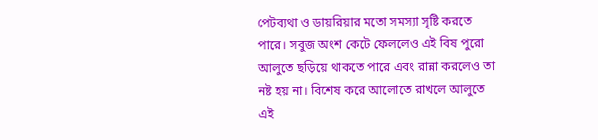পেটব্যথা ও ডায়রিয়ার মতো সমস্যা সৃষ্টি করতে পারে। সবুজ অংশ কেটে ফেললেও এই বিষ পুরো আলুতে ছড়িয়ে থাকতে পারে এবং রান্না করলেও তা নষ্ট হয় না। বিশেষ করে আলোতে রাখলে আলুতে এই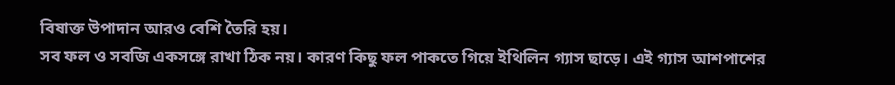বিষাক্ত উপাদান আরও বেশি তৈরি হয়।
সব ফল ও সবজি একসঙ্গে রাখা ঠিক নয়। কারণ কিছু ফল পাকতে গিয়ে ইথিলিন গ্যাস ছাড়ে। এই গ্যাস আশপাশের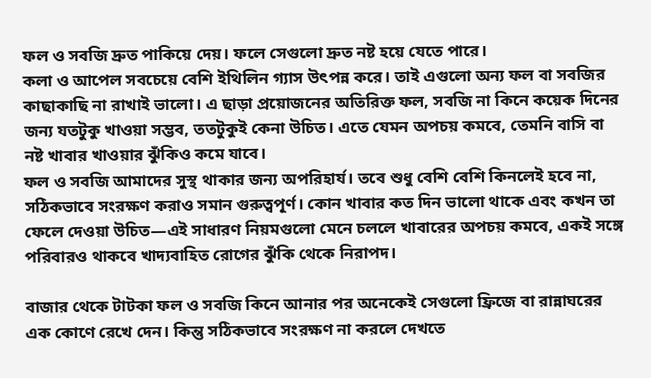ফল ও সবজি দ্রুত পাকিয়ে দেয়। ফলে সেগুলো দ্রুত নষ্ট হয়ে যেতে পারে।
কলা ও আপেল সবচেয়ে বেশি ইথিলিন গ্যাস উৎপন্ন করে। তাই এগুলো অন্য ফল বা সবজির কাছাকাছি না রাখাই ভালো। এ ছাড়া প্রয়োজনের অতিরিক্ত ফল, সবজি না কিনে কয়েক দিনের জন্য যতটুকু খাওয়া সম্ভব, ততটুকুই কেনা উচিত। এতে যেমন অপচয় কমবে, তেমনি বাসি বা নষ্ট খাবার খাওয়ার ঝুঁকিও কমে যাবে।
ফল ও সবজি আমাদের সুস্থ থাকার জন্য অপরিহার্য। তবে শুধু বেশি বেশি কিনলেই হবে না, সঠিকভাবে সংরক্ষণ করাও সমান গুরুত্বপূর্ণ। কোন খাবার কত দিন ভালো থাকে এবং কখন তা ফেলে দেওয়া উচিত—এই সাধারণ নিয়মগুলো মেনে চললে খাবারের অপচয় কমবে, একই সঙ্গে পরিবারও থাকবে খাদ্যবাহিত রোগের ঝুঁকি থেকে নিরাপদ।

বাজার থেকে টাটকা ফল ও সবজি কিনে আনার পর অনেকেই সেগুলো ফ্রিজে বা রান্নাঘরের এক কোণে রেখে দেন। কিন্তু সঠিকভাবে সংরক্ষণ না করলে দেখতে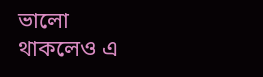ভালো থাকলেও এ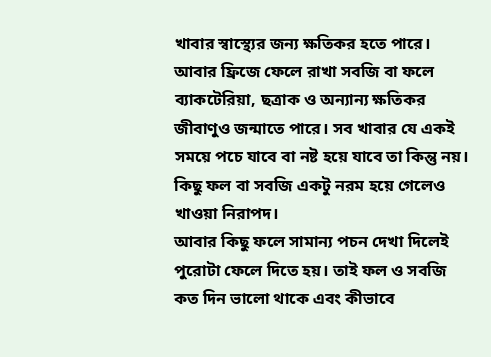খাবার স্বাস্থ্যের জন্য ক্ষতিকর হতে পারে। আবার ফ্রিজে ফেলে রাখা সবজি বা ফলে ব্যাকটেরিয়া, ছত্রাক ও অন্যান্য ক্ষতিকর জীবাণুও জন্মাতে পারে। সব খাবার যে একই সময়ে পচে যাবে বা নষ্ট হয়ে যাবে তা কিন্তু নয়। কিছু ফল বা সবজি একটু নরম হয়ে গেলেও খাওয়া নিরাপদ।
আবার কিছু ফলে সামান্য পচন দেখা দিলেই পুরোটা ফেলে দিতে হয়। তাই ফল ও সবজি কত দিন ভালো থাকে এবং কীভাবে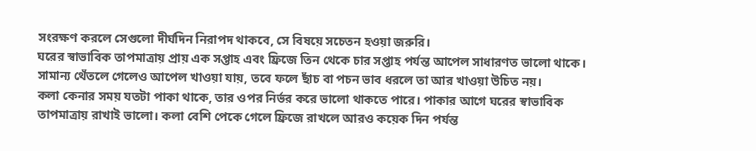সংরক্ষণ করলে সেগুলো দীর্ঘদিন নিরাপদ থাকবে, সে বিষয়ে সচেতন হওয়া জরুরি।
ঘরের স্বাভাবিক তাপমাত্রায় প্রায় এক সপ্তাহ এবং ফ্রিজে তিন থেকে চার সপ্তাহ পর্যন্ত আপেল সাধারণত ভালো থাকে। সামান্য থেঁতলে গেলেও আপেল খাওয়া যায়, তবে ফলে ছাঁচ বা পচন ভাব ধরলে তা আর খাওয়া উচিত নয়।
কলা কেনার সময় যতটা পাকা থাকে, তার ওপর নির্ভর করে ভালো থাকতে পারে। পাকার আগে ঘরের স্বাভাবিক তাপমাত্রায় রাখাই ভালো। কলা বেশি পেকে গেলে ফ্রিজে রাখলে আরও কয়েক দিন পর্যন্ত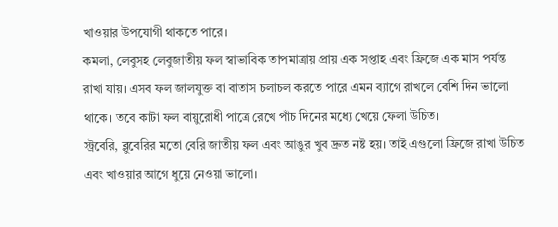খাওয়ার উপযোগী থাকতে পারে।
কমলা, লেবুসহ লেবুজাতীয় ফল স্বাভাবিক তাপমাত্রায় প্রায় এক সপ্তাহ এবং ফ্রিজে এক মাস পর্যন্ত রাখা যায়। এসব ফল জালযুক্ত বা বাতাস চলাচল করতে পারে এমন ব্যাগে রাখলে বেশি দিন ভালো থাকে। তবে কাটা ফল বায়ুরোধী পাত্রে রেখে পাঁচ দিনের মধ্যে খেয়ে ফেলা উচিত।
স্ট্রবেরি, ব্লুবেরির মতো বেরি জাতীয় ফল এবং আঙুর খুব দ্রুত নষ্ট হয়। তাই এগুলো ফ্রিজে রাখা উচিত এবং খাওয়ার আগে ধুয়ে নেওয়া ভালো।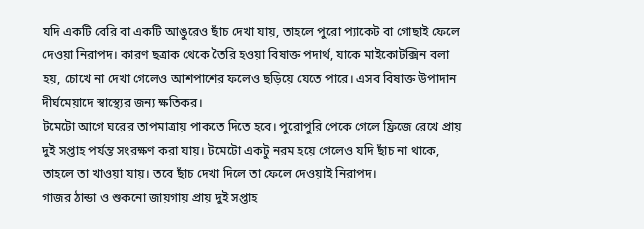যদি একটি বেরি বা একটি আঙুরেও ছাঁচ দেখা যায়, তাহলে পুরো প্যাকেট বা গোছাই ফেলে দেওয়া নিরাপদ। কারণ ছত্রাক থেকে তৈরি হওয়া বিষাক্ত পদার্থ, যাকে মাইকোটক্সিন বলা হয়, চোখে না দেখা গেলেও আশপাশের ফলেও ছড়িয়ে যেতে পারে। এসব বিষাক্ত উপাদান দীর্ঘমেয়াদে স্বাস্থ্যের জন্য ক্ষতিকর।
টমেটো আগে ঘরের তাপমাত্রায় পাকতে দিতে হবে। পুরোপুরি পেকে গেলে ফ্রিজে রেখে প্রায় দুই সপ্তাহ পর্যন্ত সংরক্ষণ করা যায়। টমেটো একটু নরম হয়ে গেলেও যদি ছাঁচ না থাকে, তাহলে তা খাওয়া যায়। তবে ছাঁচ দেখা দিলে তা ফেলে দেওয়াই নিরাপদ।
গাজর ঠান্ডা ও শুকনো জায়গায় প্রায় দুই সপ্তাহ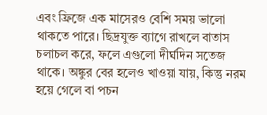এবং ফ্রিজে এক মাসেরও বেশি সময় ভালো থাকতে পারে। ছিদ্রযুক্ত ব্যাগে রাখলে বাতাস চলাচল করে, ফলে এগুলো দীর্ঘদিন সতেজ থাকে। অঙ্কুর বের হলেও খাওয়া যায়, কিন্তু নরম হয়ে গেলে বা পচন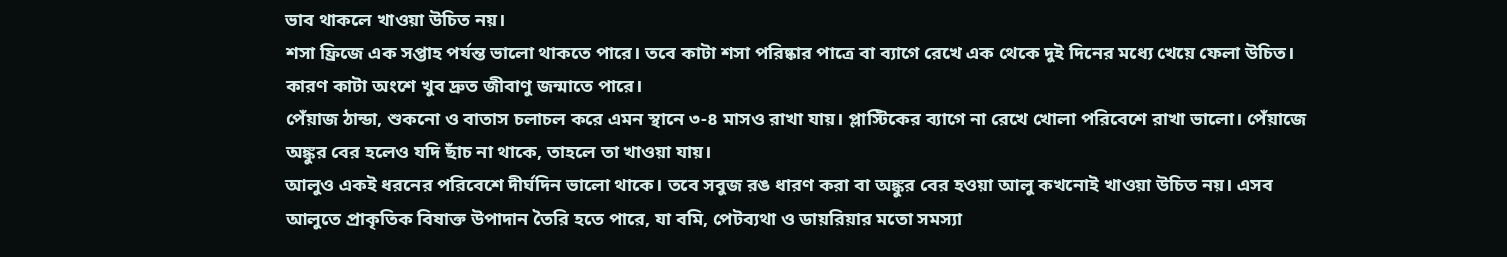ভাব থাকলে খাওয়া উচিত নয়।
শসা ফ্রিজে এক সপ্তাহ পর্যন্ত ভালো থাকতে পারে। তবে কাটা শসা পরিষ্কার পাত্রে বা ব্যাগে রেখে এক থেকে দুই দিনের মধ্যে খেয়ে ফেলা উচিত। কারণ কাটা অংশে খুব দ্রুত জীবাণু জন্মাতে পারে।
পেঁয়াজ ঠান্ডা, শুকনো ও বাতাস চলাচল করে এমন স্থানে ৩-৪ মাসও রাখা যায়। প্লাস্টিকের ব্যাগে না রেখে খোলা পরিবেশে রাখা ভালো। পেঁয়াজে অঙ্কুর বের হলেও যদি ছাঁচ না থাকে, তাহলে তা খাওয়া যায়।
আলুও একই ধরনের পরিবেশে দীর্ঘদিন ভালো থাকে। তবে সবুজ রঙ ধারণ করা বা অঙ্কুর বের হওয়া আলু কখনোই খাওয়া উচিত নয়। এসব আলুতে প্রাকৃতিক বিষাক্ত উপাদান তৈরি হতে পারে, যা বমি, পেটব্যথা ও ডায়রিয়ার মতো সমস্যা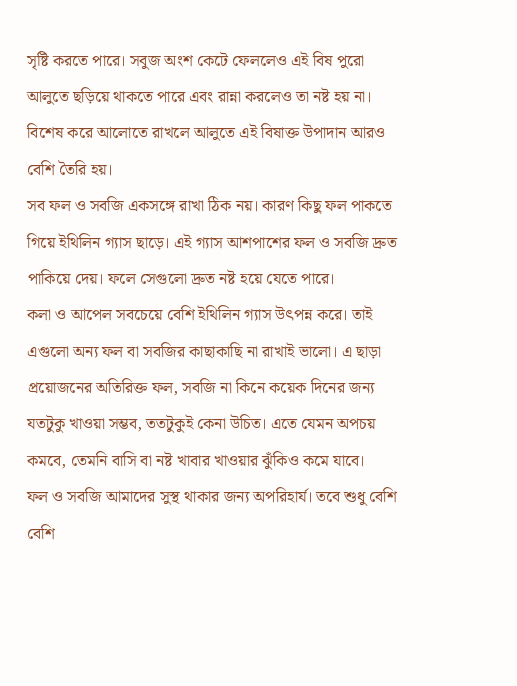সৃষ্টি করতে পারে। সবুজ অংশ কেটে ফেললেও এই বিষ পুরো আলুতে ছড়িয়ে থাকতে পারে এবং রান্না করলেও তা নষ্ট হয় না। বিশেষ করে আলোতে রাখলে আলুতে এই বিষাক্ত উপাদান আরও বেশি তৈরি হয়।
সব ফল ও সবজি একসঙ্গে রাখা ঠিক নয়। কারণ কিছু ফল পাকতে গিয়ে ইথিলিন গ্যাস ছাড়ে। এই গ্যাস আশপাশের ফল ও সবজি দ্রুত পাকিয়ে দেয়। ফলে সেগুলো দ্রুত নষ্ট হয়ে যেতে পারে।
কলা ও আপেল সবচেয়ে বেশি ইথিলিন গ্যাস উৎপন্ন করে। তাই এগুলো অন্য ফল বা সবজির কাছাকাছি না রাখাই ভালো। এ ছাড়া প্রয়োজনের অতিরিক্ত ফল, সবজি না কিনে কয়েক দিনের জন্য যতটুকু খাওয়া সম্ভব, ততটুকুই কেনা উচিত। এতে যেমন অপচয় কমবে, তেমনি বাসি বা নষ্ট খাবার খাওয়ার ঝুঁকিও কমে যাবে।
ফল ও সবজি আমাদের সুস্থ থাকার জন্য অপরিহার্য। তবে শুধু বেশি বেশি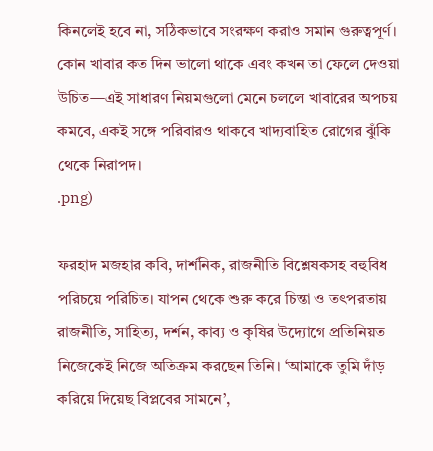কিনলেই হবে না, সঠিকভাবে সংরক্ষণ করাও সমান গুরুত্বপূর্ণ। কোন খাবার কত দিন ভালো থাকে এবং কখন তা ফেলে দেওয়া উচিত—এই সাধারণ নিয়মগুলো মেনে চললে খাবারের অপচয় কমবে, একই সঙ্গে পরিবারও থাকবে খাদ্যবাহিত রোগের ঝুঁকি থেকে নিরাপদ।
.png)

ফরহাদ মজহার কবি, দার্শনিক, রাজনীতি বিশ্লেষকসহ বহুবিধ পরিচয়ে পরিচিত। যাপন থেকে শুরু করে চিন্তা ও তৎপরতায় রাজনীতি, সাহিত্য, দর্শন, কাব্য ও কৃষির উদ্যোগে প্রতিনিয়ত নিজেকেই নিজে অতিক্রম করছেন তিনি। ‘আমাকে তুমি দাঁড় করিয়ে দিয়েছ বিপ্লবের সামনে’,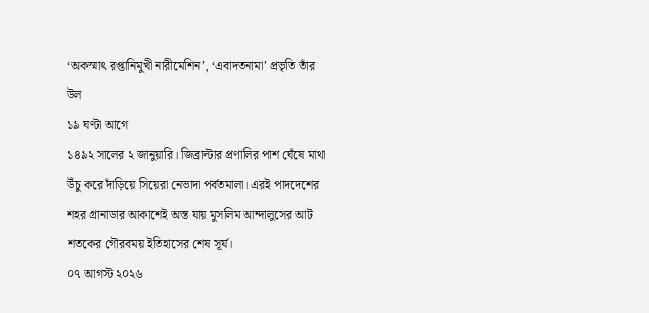‘অকস্মাৎ রপ্তানিমুখী নারীমেশিন’, ‘এবাদতনামা’ প্রভৃতি তাঁর উল
১৯ ঘণ্টা আগে
১৪৯২ সালের ২ জানুয়ারি। জিব্রাল্টার প্রণালির পাশ ঘেঁষে মাথা উঁচু করে দাঁড়িয়ে সিয়েরা নেভাদা পর্বতমালা। এরই পাদদেশের শহর গ্রানাডার আকাশেই অস্ত যায় মুসলিম আন্দালুসের আট শতকের গৌরবময় ইতিহাসের শেষ সূর্য।
০৭ আগস্ট ২০২৬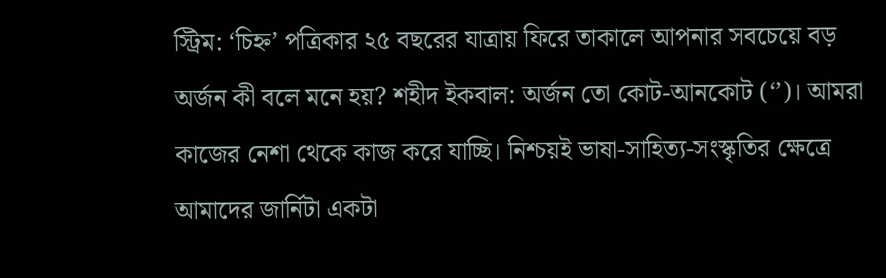স্ট্রিম: ‘চিহ্ন’ পত্রিকার ২৫ বছরের যাত্রায় ফিরে তাকালে আপনার সবচেয়ে বড় অর্জন কী বলে মনে হয়? শহীদ ইকবাল: অর্জন তো কোট-আনকোট (‘’)। আমরা কাজের নেশা থেকে কাজ করে যাচ্ছি। নিশ্চয়ই ভাষা-সাহিত্য-সংস্কৃতির ক্ষেত্রে আমাদের জার্নিটা একটা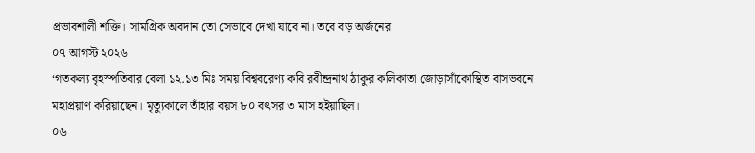প্রভাবশালী শক্তি। সামগ্রিক অবদান তো সেভাবে দেখা যাবে না। তবে বড় অর্জনের
০৭ আগস্ট ২০২৬
‘গতকল্য বৃহস্পতিবার বেলা ১২.১৩ মিঃ সময় বিশ্ববরেণ্য কবি রবীন্দ্রনাথ ঠাকুর কলিকাতা জোড়াসাঁকোস্থিত বাসভবনে মহাপ্রয়াণ করিয়াছেন। মৃত্যুকালে তাঁহার বয়স ৮০ বৎসর ৩ মাস হইয়াছিল।
০৬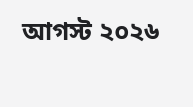আগস্ট ২০২৬